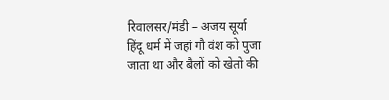रिवालसर/मंडी – अजय सूर्या
हिंदू धर्म में जहां गौ वंश को पुजा जाता था और बैलों को खेतो की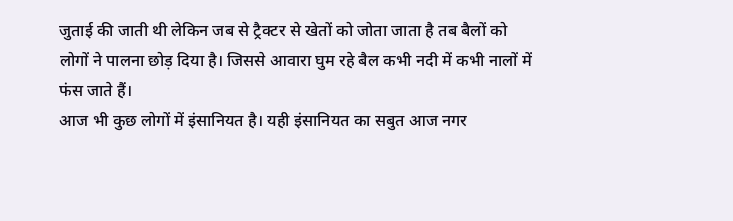जुताई की जाती थी लेकिन जब से ट्रैक्टर से खेतों को जोता जाता है तब बैलों को लोगों ने पालना छोड़ दिया है। जिससे आवारा घुम रहे बैल कभी नदी में कभी नालों में फंस जाते हैं।
आज भी कुछ लोगों में इंसानियत है। यही इंसानियत का सबुत आज नगर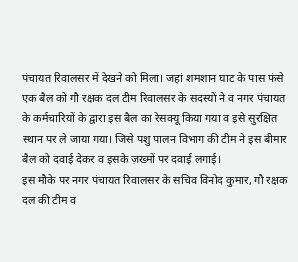पंचायत रिवालसर में देखने को मिला। जहां शमशान घाट के पास फंसे एक बैल को गौ रक्षक दल टीम रिवालसर के सदस्यों ने व नगर पंचायत के कर्मचारियों के द्वारा इस बैल का रेसक्यू किया गया व इसे सुरक्षित स्थान पर ले जाया गया। जिसे पशु पालन विभाग की टीम ने इस बीमार बैल को दवाई देकर व इसके ज़ख्मों पर दवाई लगाई।
इस मौके पर नगर पंचायत रिवालसर के सचिव विनोद कुमार, गौ रक्षक दल की टीम व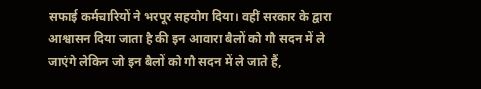सफाई कर्मचारियों ने भरपूर सहयोग दिया। वहीं सरकार के द्वारा आश्वासन दिया जाता है की इन आवारा बैलों को गौ सदन में ले जाएंगे लेकिन जो इन बैलों को गौ सदन में ले जाते हैं,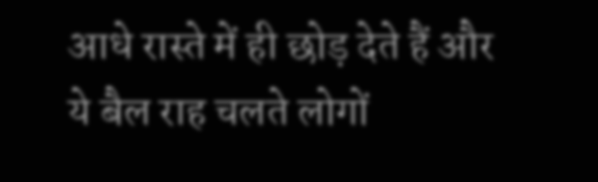आधे रास्ते में ही छोड़ देते हैं और ये बैल राह चलते लोगों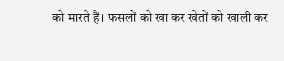को मारते हैं। फसलों को खा कर खेतों को खाली कर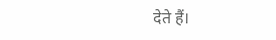देते हैं।